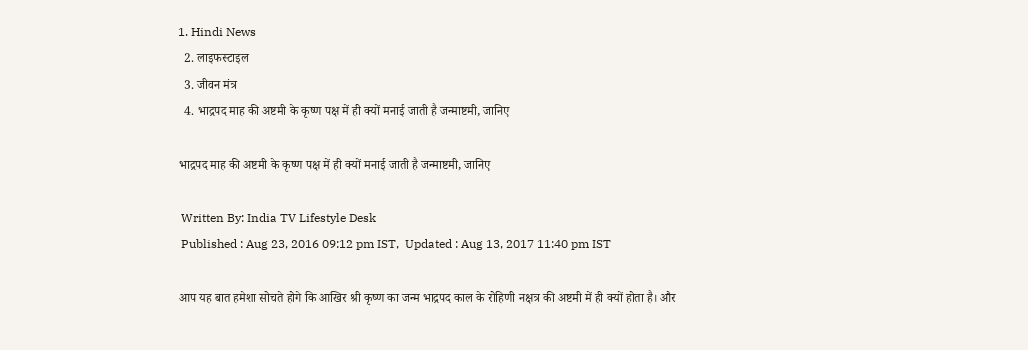1. Hindi News
  2. लाइफस्टाइल
  3. जीवन मंत्र
  4. भाद्रपद माह की अष्टमी के कृष्ण पक्ष में ही क्यों मनाई जाती है जन्माष्टमी, जानिए

भाद्रपद माह की अष्टमी के कृष्ण पक्ष में ही क्यों मनाई जाती है जन्माष्टमी, जानिए

 Written By: India TV Lifestyle Desk
 Published : Aug 23, 2016 09:12 pm IST,  Updated : Aug 13, 2017 11:40 pm IST

आप यह बात हमेशा सोचते होगे कि आखिर श्री कृष्ण का जन्म भाद्रपद काल के रोहिणी नक्षत्र की अष्टमी में ही क्यों होता है। और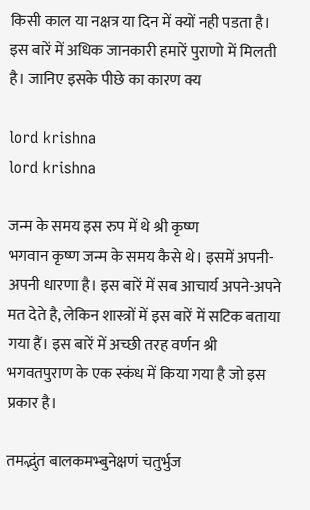किसी काल या नक्षत्र या दिन में क्यों नही पडता है। इस बारें में अधिक जानकारी हमारें पुराणो में मिलती है। जानिए इसके पीछे का कारण क्य

lord krishna
lord krishna

जन्म के समय इस रुप में थे श्री कृष्ण
भगवान कृष्ण जन्म के समय कैसे थे। इसमें अपनी-अपनी धारणा है। इस बारें में सब आचार्य अपने-अपने मत देते है, लेकिन शास्त्रों में इस बारें में सटिक बताया गया हैं। इस बारें में अच्छी तरह वर्णन श्री भगवतपुराण के एक स्कंध में किया गया है जो इस प्रकार है।

तमद्भुंत बालकमभ्बुनेक्षणं चतुर्भुज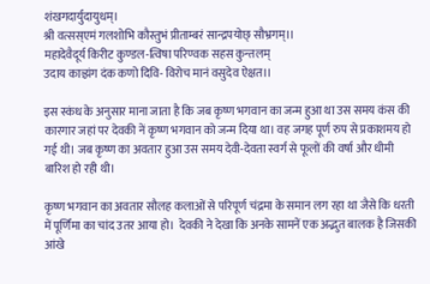शंखगदार्युदायुधम्।
श्री वत्सस्एमं गलशोभि कौस्तुभं प्रीताम्बरं सान्द्रपयोछ् सौभ्रगम्।।
महादेवैदूर्य किरीट कुण्डल-त्विषा परिण्वक सहस कुन्तलम्
उदाय काञ्च्यंग दंक कणो दिवि- विरोच मानं वसुदेव ऐक्षत।।

इस स्कंध के अनुसार माना जाता है कि जब कृष्ण भगवान का जन्म हुआ था उस समय कंस की कारगार जहां पर देवकी नें कृष्ण भगवान को जन्म दिया था। वह जगह पूर्ण रुप से प्रकाशमय हो गई थी। जब कृष्ण का अवतार हुआ उस समय देवी-देवता स्वर्ग से फूलों की वर्षा और धीमी बारिश हो रही थी।

कृष्ण भगवान का अवतार सौलह कलाओं से परिपूर्ण चंद्रमा के समान लग रहा था जैसे कि धरती में पूर्णिमा का चांद उतर आया हो।  देवकी ने देखा कि अनके सामनें एक अद्भुत बालक है जिसकी आंखे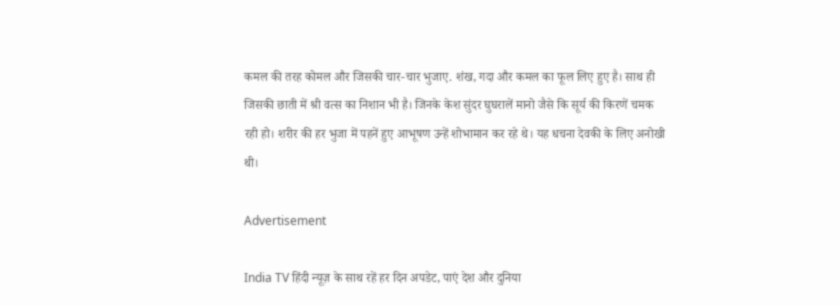कमल की तरह कोमल और जिसकी चार-चार भुजाए. शंख, गदा और कमल का फूल लिए हुए है। साथ ही जिसकी छाती में श्री वत्स का निशान भी है। जिनके केश सुंदर घुघरालें मानो जैसे कि सूर्य की किरणें चमक रही हो। शरीर की हर भुजा में पहनें हुए आभूषण उन्हें शोभामान कर रहे थे। यह धचना देवकी के लिए अनोखी थी।

Advertisement

India TV हिंदी न्यूज़ के साथ रहें हर दिन अपडेट, पाएं देश और दुनिया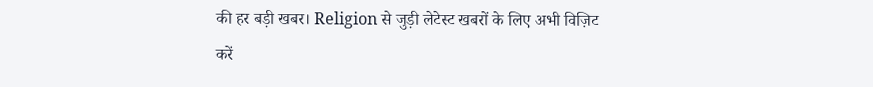की हर बड़ी खबर। Religion से जुड़ी लेटेस्ट खबरों के लिए अभी विज़िट करें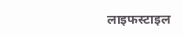लाइफस्टाइल